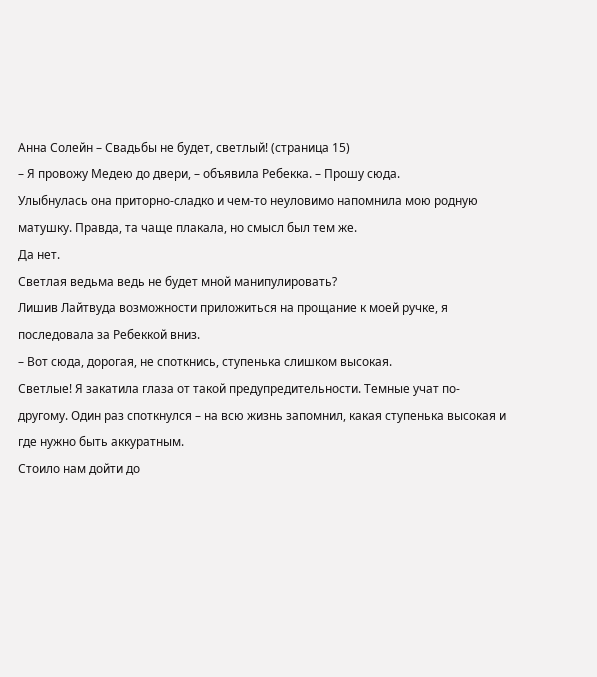Анна Солейн – Свадьбы не будет, светлый! (страница 15)
– Я провожу Медею до двери, – объявила Ребекка. – Прошу сюда.
Улыбнулась она приторно-сладко и чем-то неуловимо напомнила мою родную матушку. Правда, та чаще плакала, но смысл был тем же.
Да нет.
Светлая ведьма ведь не будет мной манипулировать?
Лишив Лайтвуда возможности приложиться на прощание к моей ручке, я последовала за Ребеккой вниз.
– Вот сюда, дорогая, не споткнись, ступенька слишком высокая.
Светлые! Я закатила глаза от такой предупредительности. Темные учат по-другому. Один раз споткнулся – на всю жизнь запомнил, какая ступенька высокая и где нужно быть аккуратным.
Стоило нам дойти до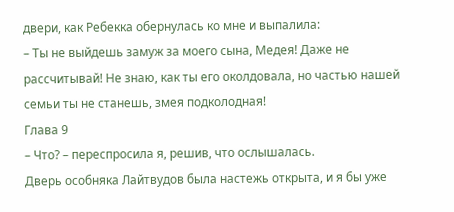двери, как Ребекка обернулась ко мне и выпалила:
– Ты не выйдешь замуж за моего сына, Медея! Даже не рассчитывай! Не знаю, как ты его околдовала, но частью нашей семьи ты не станешь, змея подколодная!
Глава 9
– Что? – переспросила я, решив, что ослышалась.
Дверь особняка Лайтвудов была настежь открыта, и я бы уже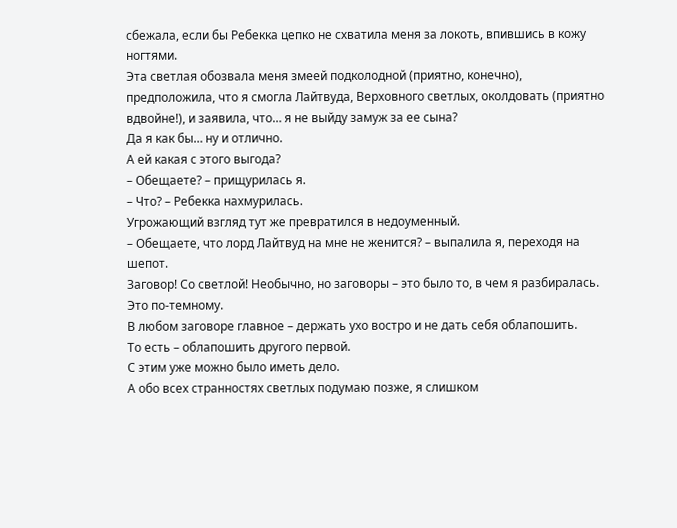сбежала, если бы Ребекка цепко не схватила меня за локоть, впившись в кожу ногтями.
Эта светлая обозвала меня змеей подколодной (приятно, конечно), предположила, что я смогла Лайтвуда, Верховного светлых, околдовать (приятно вдвойне!), и заявила, что… я не выйду замуж за ее сына?
Да я как бы… ну и отлично.
А ей какая с этого выгода?
– Обещаете? – прищурилась я.
– Что? – Ребекка нахмурилась.
Угрожающий взгляд тут же превратился в недоуменный.
– Обещаете, что лорд Лайтвуд на мне не женится? – выпалила я, переходя на шепот.
Заговор! Со светлой! Необычно, но заговоры – это было то, в чем я разбиралась. Это по-темному.
В любом заговоре главное – держать ухо востро и не дать себя облапошить.
То есть – облапошить другого первой.
С этим уже можно было иметь дело.
А обо всех странностях светлых подумаю позже, я слишком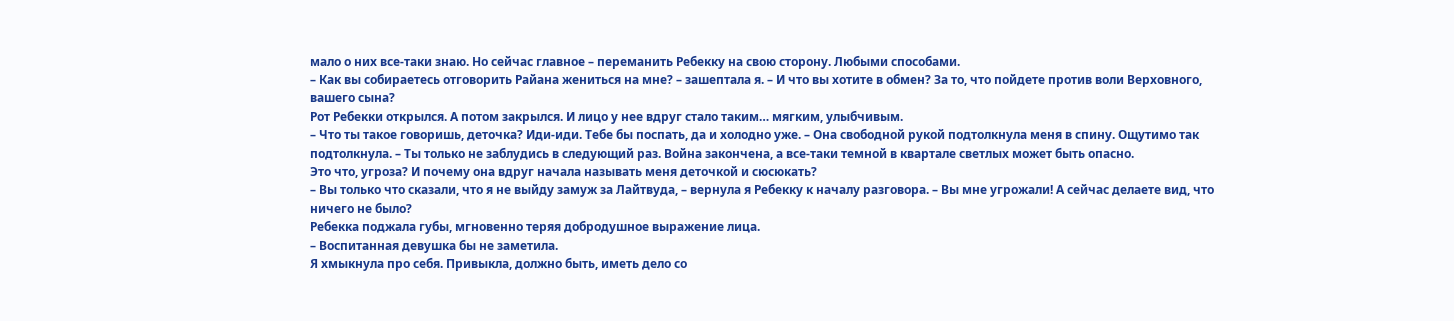мало о них все-таки знаю. Но сейчас главное – переманить Ребекку на свою сторону. Любыми способами.
– Как вы собираетесь отговорить Райана жениться на мне? – зашептала я. – И что вы хотите в обмен? За то, что пойдете против воли Верховного, вашего сына?
Рот Ребекки открылся. А потом закрылся. И лицо у нее вдруг стало таким… мягким, улыбчивым.
– Что ты такое говоришь, деточка? Иди-иди. Тебе бы поспать, да и холодно уже. – Она свободной рукой подтолкнула меня в спину. Ощутимо так подтолкнула. – Ты только не заблудись в следующий раз. Война закончена, а все-таки темной в квартале светлых может быть опасно.
Это что, угроза? И почему она вдруг начала называть меня деточкой и сюсюкать?
– Вы только что сказали, что я не выйду замуж за Лайтвуда, – вернула я Ребекку к началу разговора. – Вы мне угрожали! А сейчас делаете вид, что ничего не было?
Ребекка поджала губы, мгновенно теряя добродушное выражение лица.
– Воспитанная девушка бы не заметила.
Я хмыкнула про себя. Привыкла, должно быть, иметь дело со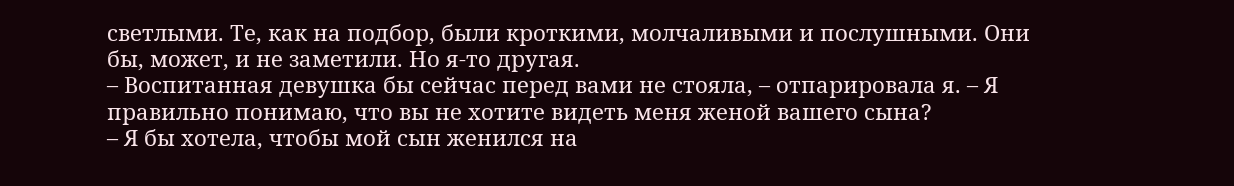светлыми. Те, как на подбор, были кроткими, молчаливыми и послушными. Они бы, может, и не заметили. Но я-то другая.
– Воспитанная девушка бы сейчас перед вами не стояла, – отпарировала я. – Я правильно понимаю, что вы не хотите видеть меня женой вашего сына?
– Я бы хотела, чтобы мой сын женился на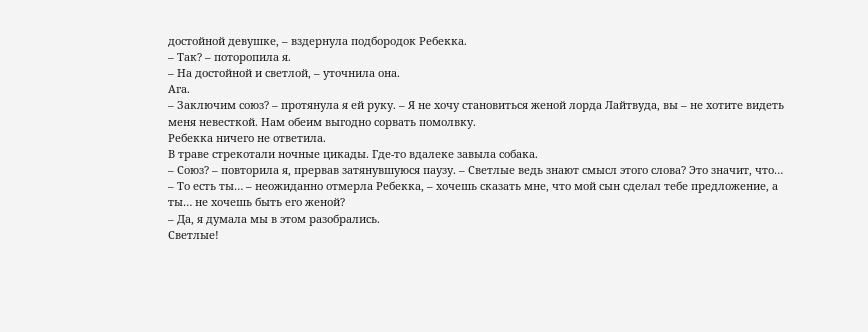достойной девушке, – вздернула подбородок Ребекка.
– Так? – поторопила я.
– На достойной и светлой, – уточнила она.
Ага.
– Заключим союз? – протянула я ей руку. – Я не хочу становиться женой лорда Лайтвуда, вы – не хотите видеть меня невесткой. Нам обеим выгодно сорвать помолвку.
Ребекка ничего не ответила.
В траве стрекотали ночные цикады. Где-то вдалеке завыла собака.
– Союз? – повторила я, прервав затянувшуюся паузу. – Светлые ведь знают смысл этого слова? Это значит, что…
– То есть ты… – неожиданно отмерла Ребекка, – хочешь сказать мне, что мой сын сделал тебе предложение, а ты… не хочешь быть его женой?
– Да, я думала мы в этом разобрались.
Светлые!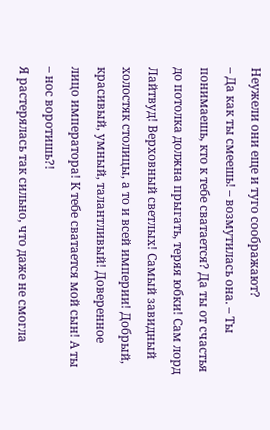Неужели они еще и туго соображают?
– Да как ты смеешь! – возмутилась она. – Ты понимаешь, кто к тебе сватается? Да ты от счастья до потолка должна прыгать, теряя юбки! Сам лорд Лайтвуд! Верховный светлых! Самый завидный холостяк столицы, а то и всей империи! Добрый, красивый, умный, талантливый! Доверенное лицо императора! К тебе сватается мой сын! А ты – нос воротишь?!
Я растерялась так сильно, что даже не смогла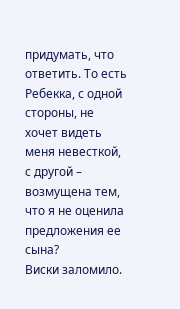придумать, что ответить. То есть Ребекка, с одной стороны, не хочет видеть меня невесткой, с другой – возмущена тем, что я не оценила предложения ее сына?
Виски заломило.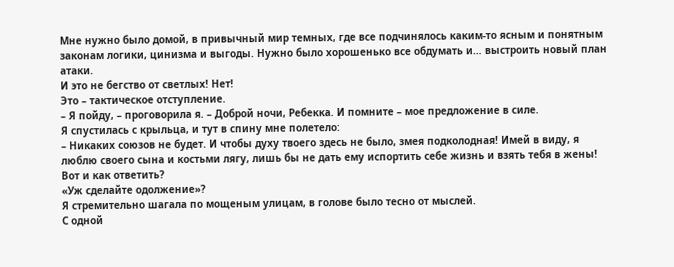Мне нужно было домой, в привычный мир темных, где все подчинялось каким-то ясным и понятным законам логики, цинизма и выгоды. Нужно было хорошенько все обдумать и… выстроить новый план атаки.
И это не бегство от светлых! Нет!
Это – тактическое отступление.
– Я пойду, – проговорила я. – Доброй ночи, Ребекка. И помните – мое предложение в силе.
Я спустилась с крыльца, и тут в спину мне полетело:
– Никаких союзов не будет. И чтобы духу твоего здесь не было, змея подколодная! Имей в виду, я люблю своего сына и костьми лягу, лишь бы не дать ему испортить себе жизнь и взять тебя в жены!
Вот и как ответить?
«Уж сделайте одолжение»?
Я стремительно шагала по мощеным улицам, в голове было тесно от мыслей.
С одной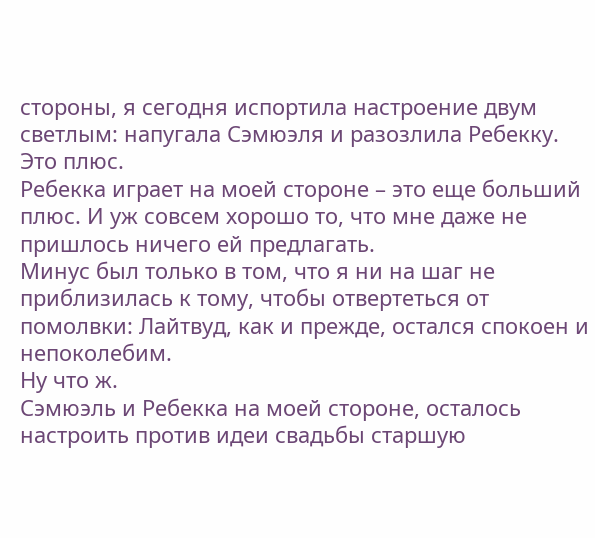стороны, я сегодня испортила настроение двум светлым: напугала Сэмюэля и разозлила Ребекку.
Это плюс.
Ребекка играет на моей стороне – это еще больший плюс. И уж совсем хорошо то, что мне даже не пришлось ничего ей предлагать.
Минус был только в том, что я ни на шаг не приблизилась к тому, чтобы отвертеться от помолвки: Лайтвуд, как и прежде, остался спокоен и непоколебим.
Ну что ж.
Сэмюэль и Ребекка на моей стороне, осталось настроить против идеи свадьбы старшую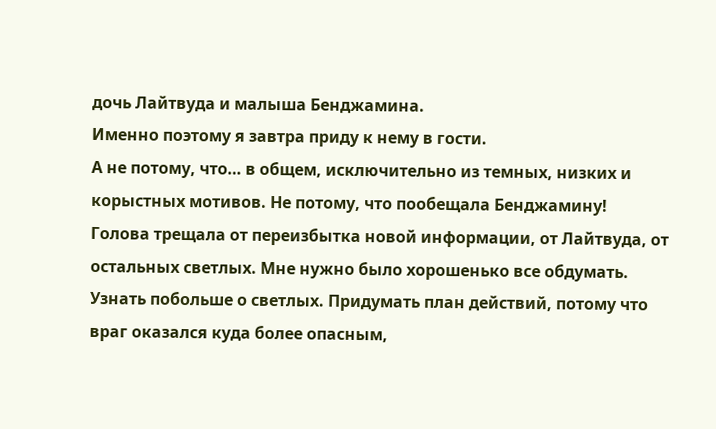дочь Лайтвуда и малыша Бенджамина.
Именно поэтому я завтра приду к нему в гости.
А не потому, что… в общем, исключительно из темных, низких и корыстных мотивов. Не потому, что пообещала Бенджамину!
Голова трещала от переизбытка новой информации, от Лайтвуда, от остальных светлых. Мне нужно было хорошенько все обдумать. Узнать побольше о светлых. Придумать план действий, потому что враг оказался куда более опасным,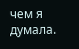чем я думала.